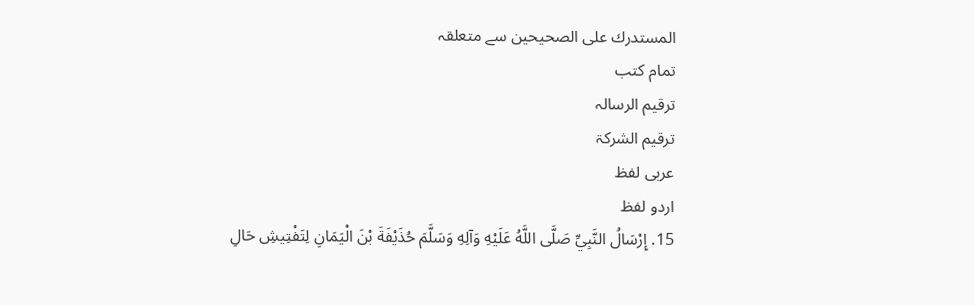المستدرك على الصحيحين سے متعلقہ
تمام کتب
ترقیم الرسالہ
ترقيم الشرکۃ
عربی لفظ
اردو لفظ
15. إِرْسَالُ النَّبِيِّ صَلَّى اللَّهُ عَلَيْهِ وَآلِهِ وَسَلَّمَ حُذَيْفَةَ بْنَ الْيَمَانِ لِتَفْتِيشِ حَالِ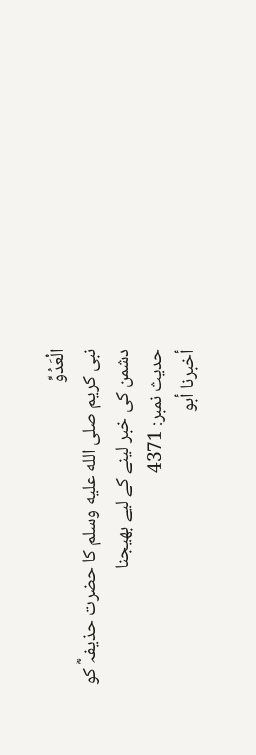الْعَدُوِّ
نبی کریم صلى الله عليه وسلم کا حضرت حذیفہؓ کو دشمن کی خبر لینے کے لیے بھیجنا
حدیث نمبر: 4371
أخبرنا أبو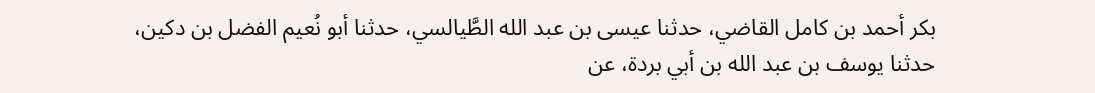بكر أحمد بن كامل القاضي، حدثنا عيسى بن عبد الله الطَّيالسي، حدثنا أبو نُعيم الفضل بن دكين، حدثنا يوسف بن عبد الله بن أبي بردة، عن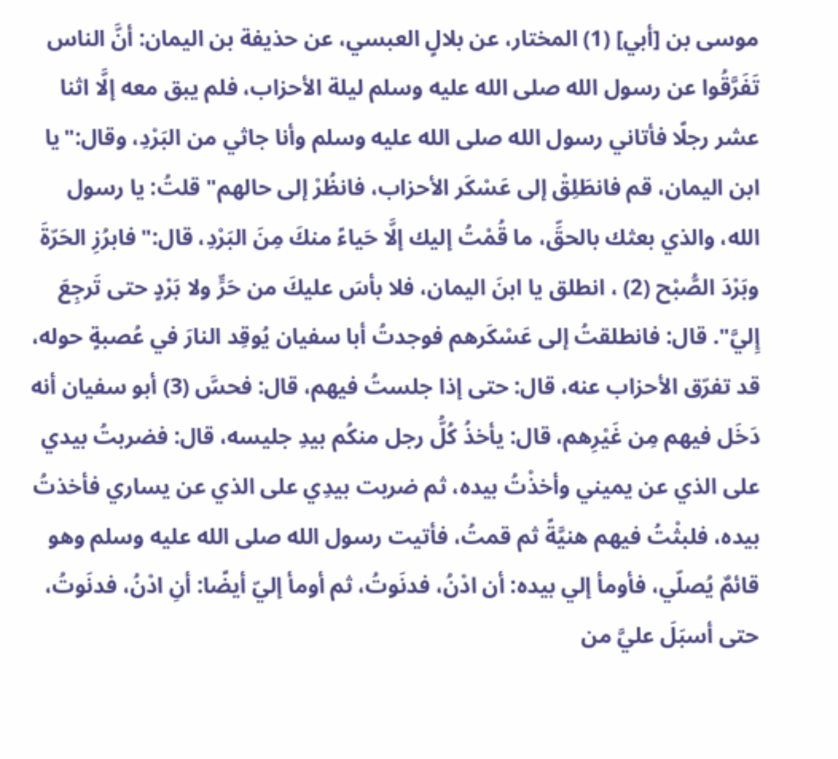موسى بن [أبي] (1) المختار، عن بلالٍ العبسي، عن حذيفة بن اليمان: أنَّ الناس تَفَرَّقُوا عن رسول الله صلى الله عليه وسلم ليلة الأحزاب، فلم يبق معه إلَّا اثنا عشر رجلًا فأتاني رسول الله صلى الله عليه وسلم وأنا جاثي من البَرْدِ، وقال:"يا ابن اليمان، قم فانطَلِقْ إلى عَسْكَر الأحزاب، فانظُرْ إلى حالهم" قلتُ: يا رسول الله، والذي بعثك بالحقِّ، ما قُمْتُ إليك إلَّا حَياءً منكَ مِنَ البَرْدِ، قال:"فابرُزِ الحَرّةَ وبَرْدَ الصُّبْح (2) ، انطلق يا ابنَ اليمان، فلا بأسَ عليكَ من حَرٍّ ولا بَرْدٍ حتى تَرجِعَ إِليَّ". قال: فانطلقتُ إلى عَسْكَرهم فوجدتُ أبا سفيان يُوقِد النارَ في عُصبةٍ حوله، قد تفرّق الأحزاب عنه، قال: حتى إذا جلستُ فيهم، قال: فحسَّ (3) أبو سفيان أنه دَخَل فيهم مِن غَيْرِهم، قال: يأخذُ كُلُّ رجل منكُم بيدِ جليسه، قال: فضربتُ بيدي على الذي عن يميني وأخذْتُ بيده، ثم ضربت بيدِي على الذي عن يساري فأخذتُ بيده، فلبثْتُ فيهم هنيَّةً ثم قمتُ، فأتيت رسول الله صلى الله عليه وسلم وهو قائمٌ يُصلّي، فأومأ إلي بيده: أن ادْنُ، فدنَوتُ، ثم أومأ إليّ أيضًا: أنِ ادْنُ، فدنَوتُ، حتى أسبَلَ عليَّ من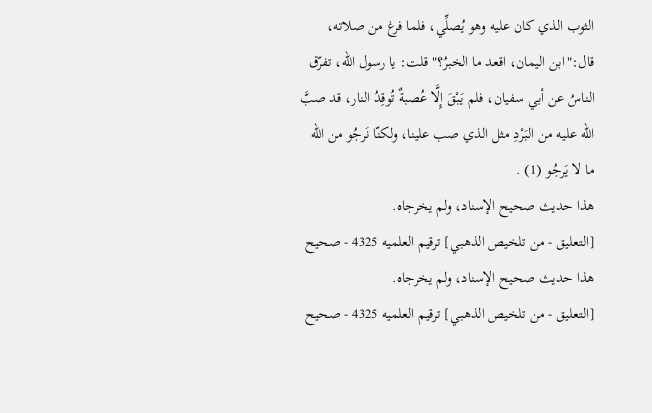الثوب الذي كان عليه وهو يُصلِّي، فلما فرغ من صلاته، قال:"ابن اليمان، اقعد ما الخبرُ؟" قلت: يا رسول الله، تفرّق الناسُ عن أبي سفيان، فلم يَبْقَ إِلَّا عُصبةٌ تُوقِدُ النار، قد صبَّ الله عليه من البَرْدِ مثل الذي صب علينا، ولكنّا نَرجُو من الله ما لا يَرجُو (1) .
هذا حديث صحيح الإسناد، ولم يخرجاه.
[التعليق - من تلخيص الذهبي] ترقيم العلميه 4325 - صحيح
هذا حديث صحيح الإسناد، ولم يخرجاه.
[التعليق - من تلخيص الذهبي] ترقيم العلميه 4325 - صحيح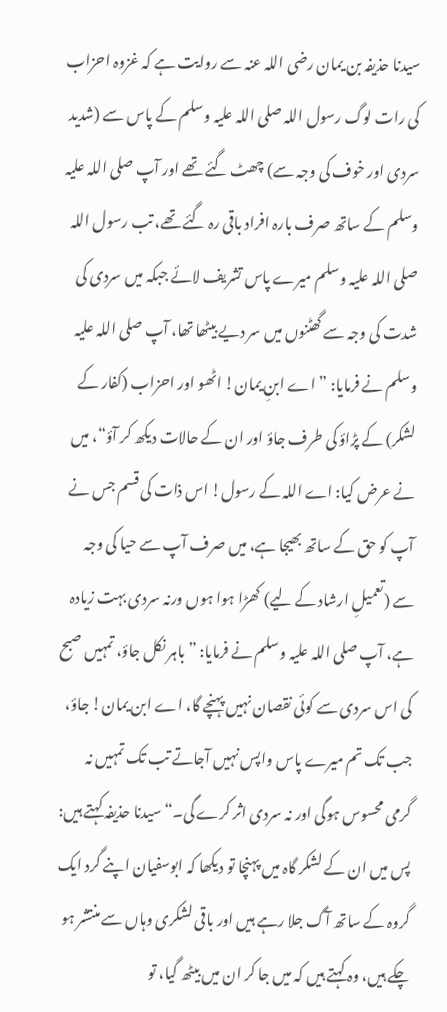سیدنا حذیفہ بن یمان رضی اللہ عنہ سے روایت ہے کہ غزوہ احزاب کی رات لوگ رسول اللہ صلی اللہ علیہ وسلم کے پاس سے (شدید سردی اور خوف کی وجہ سے) چھٹ گئے تھے اور آپ صلی اللہ علیہ وسلم کے ساتھ صرف بارہ افراد باقی رہ گئے تھے، تب رسول اللہ صلی اللہ علیہ وسلم میرے پاس تشریف لائے جبکہ میں سردی کی شدت کی وجہ سے گھٹنوں میں سر دیے بیٹھا تھا، آپ صلی اللہ علیہ وسلم نے فرمایا: ”اے ابنِ یمان! اٹھو اور احزاب (کفار کے لشکر) کے پڑاؤ کی طرف جاؤ اور ان کے حالات دیکھ کر آؤ“، میں نے عرض کیا: اے اللہ کے رسول! اس ذات کی قسم جس نے آپ کو حق کے ساتھ بھیجا ہے، میں صرف آپ سے حیا کی وجہ سے (تعمیلِ ارشاد کے لیے) کھڑا ہوا ہوں ورنہ سردی بہت زیادہ ہے، آپ صلی اللہ علیہ وسلم نے فرمایا: ”باہر نکل جاؤ، تمہیں صبح کی اس سردی سے کوئی نقصان نہیں پہنچے گا، اے ابن یمان! جاؤ، جب تک تم میرے پاس واپس نہیں آجاتے تب تک تمہیں نہ گرمی محسوس ہوگی اور نہ سردی اثر کرے گی۔“ سیدنا حذیفہ کہتے ہیں: پس میں ان کے لشکر گاہ میں پہنچا تو دیکھا کہ ابوسفیان اپنے گرد ایک گروہ کے ساتھ آگ جلا رہے ہیں اور باقی لشکری وہاں سے منتشر ہو چکے ہیں، وہ کہتے ہیں کہ میں جا کر ان میں بیٹھ گیا، تو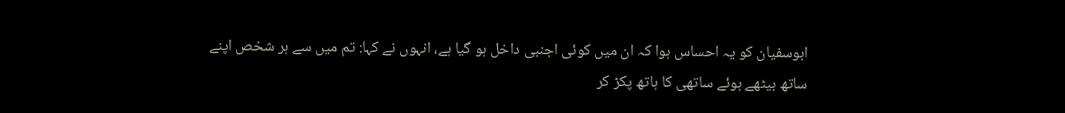ابوسفیان کو یہ احساس ہوا کہ ان میں کوئی اجنبی داخل ہو گیا ہے، انہوں نے کہا: تم میں سے ہر شخص اپنے ساتھ بیٹھے ہوئے ساتھی کا ہاتھ پکڑ کر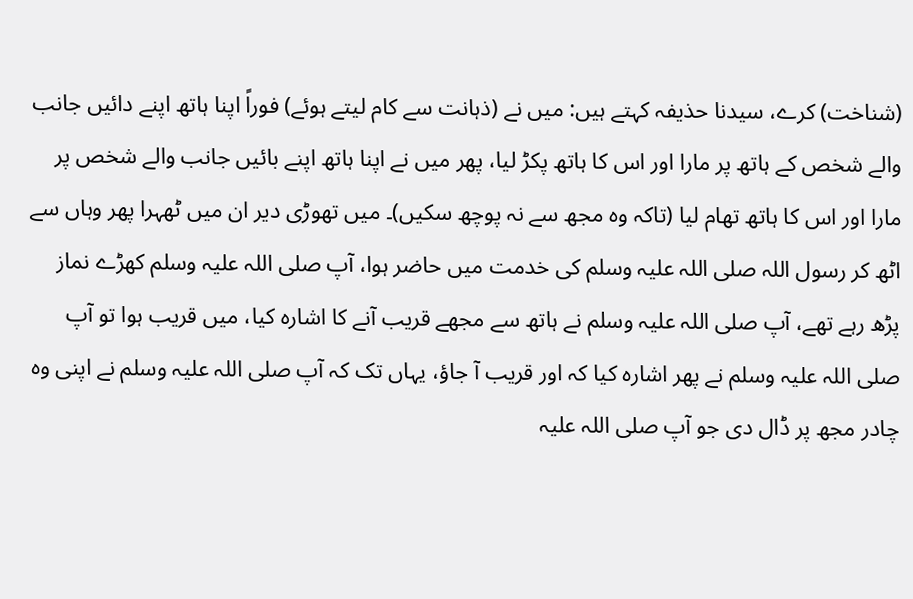(شناخت) کرے، سیدنا حذیفہ کہتے ہیں: میں نے (ذہانت سے کام لیتے ہوئے) فوراً اپنا ہاتھ اپنے دائیں جانب والے شخص کے ہاتھ پر مارا اور اس کا ہاتھ پکڑ لیا، پھر میں نے اپنا ہاتھ اپنے بائیں جانب والے شخص پر مارا اور اس کا ہاتھ تھام لیا (تاکہ وہ مجھ سے نہ پوچھ سکیں)۔ میں تھوڑی دیر ان میں ٹھہرا پھر وہاں سے اٹھ کر رسول اللہ صلی اللہ علیہ وسلم کی خدمت میں حاضر ہوا، آپ صلی اللہ علیہ وسلم کھڑے نماز پڑھ رہے تھے، آپ صلی اللہ علیہ وسلم نے ہاتھ سے مجھے قریب آنے کا اشارہ کیا، میں قریب ہوا تو آپ صلی اللہ علیہ وسلم نے پھر اشارہ کیا کہ اور قریب آ جاؤ، یہاں تک کہ آپ صلی اللہ علیہ وسلم نے اپنی وہ چادر مجھ پر ڈال دی جو آپ صلی اللہ علیہ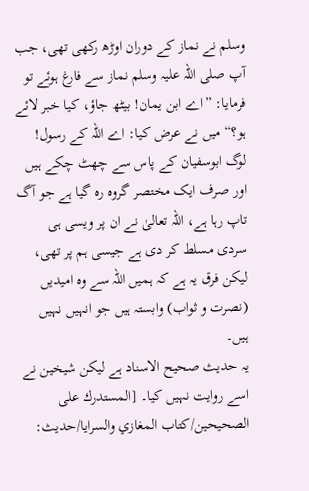وسلم نے نماز کے دوران اوڑھ رکھی تھی، جب آپ صلی اللہ علیہ وسلم نماز سے فارغ ہوئے تو فرمایا: ”اے ابن یمان! بیٹھ جاؤ، کیا خبر لائے ہو؟“ میں نے عرض کیا: اے اللہ کے رسول! لوگ ابوسفیان کے پاس سے چھٹ چکے ہیں اور صرف ایک مختصر گروہ رہ گیا ہے جو آگ تاپ رہا ہے، اللہ تعالیٰ نے ان پر ویسی ہی سردی مسلط کر دی ہے جیسی ہم پر تھی، لیکن فرق یہ ہے کہ ہمیں اللہ سے وہ امیدیں (نصرت و ثواب) وابستہ ہیں جو انہیں نہیں ہیں۔
یہ حدیث صحیح الاسناد ہے لیکن شیخین نے اسے روایت نہیں کیا۔ [المستدرك على الصحيحين/كتاب المغازي والسرايا/حدیث: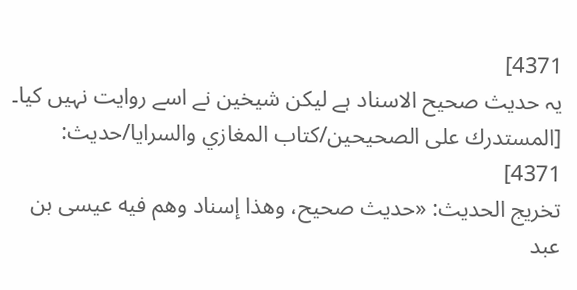4371]
یہ حدیث صحیح الاسناد ہے لیکن شیخین نے اسے روایت نہیں کیا۔ [المستدرك على الصحيحين/كتاب المغازي والسرايا/حدیث: 4371]
تخریج الحدیث: «حديث صحيح، وهذا إسناد وهم فيه عيسى بن عبد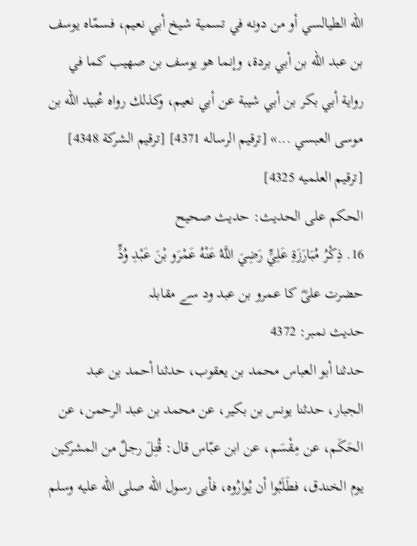الله الطيالسي أو من دونه في تسمية شيخ أبي نعيم، فسمّاه يوسف بن عبد الله بن أبي بردة، وإنما هو يوسف بن صهيب كما في رواية أبي بكر بن أبي شيبة عن أبي نعيم، وكذلك رواه عُبيد الله بن موسى العبسي ...» [ترقيم الرساله 4371] [ترقيم الشركة 4348] [ترقيم العلميه 4325]
الحكم على الحديث: حديث صحيح
16. ذِكْرُ مُبَارَزَةِ عَلِيٍّ رَضِيَ اللَّهُ عَنْهُ عَمْرَو بْنَ عَبْدِ وُدٍّ
حضرت علیؓ کا عمرو بن عبد ود سے مقابلہ
حدیث نمبر: 4372
حدثنا أبو العباس محمد بن يعقوب، حدثنا أحمد بن عبد الجبار، حدثنا يونس بن بكير، عن محمد بن عبد الرحمن، عن الحَكَم، عن مِقْسَم، عن ابن عبّاس قال: قُتِلَ رجلٌ من المشركين يوم الخندق، فطَلَبُوا أن يُوارُوه، فأبى رسول الله صلى الله عليه وسلم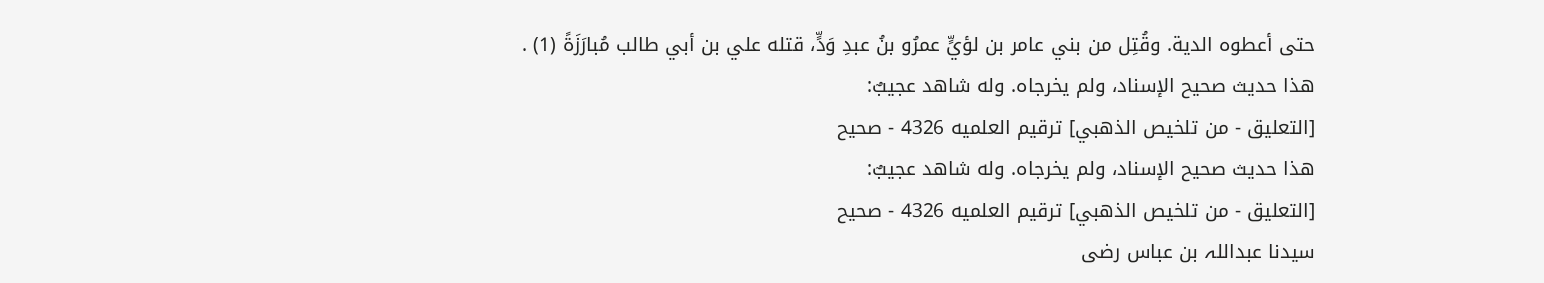حتى أعطوه الدية. وقُتِل من بني عامر بن لؤيٍّ عمرُو بنُ عبدِ وَدٍّ، قتله علي بن أبي طالب مُبارَزَةً (1) .
هذا حديث صحيح الإسناد، ولم يخرجاه. وله شاهد عجيبٌ:
[التعليق - من تلخيص الذهبي] ترقيم العلميه 4326 - صحيح
هذا حديث صحيح الإسناد، ولم يخرجاه. وله شاهد عجيبٌ:
[التعليق - من تلخيص الذهبي] ترقيم العلميه 4326 - صحيح
سیدنا عبداللہ بن عباس رضی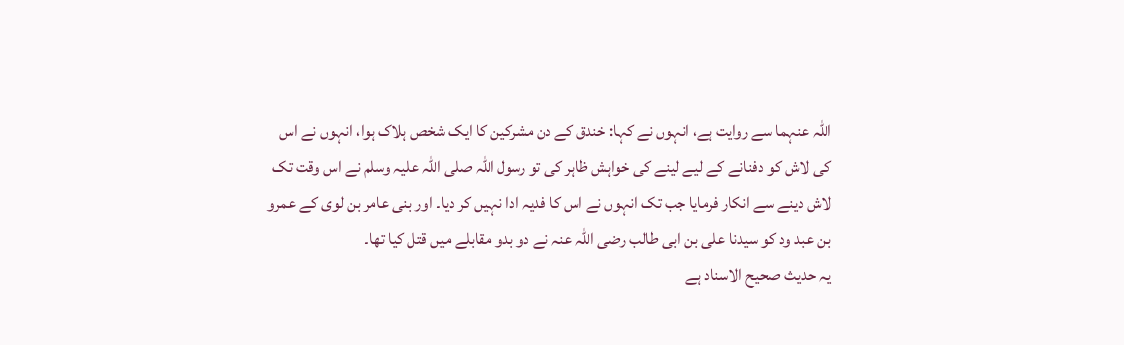اللہ عنہما سے روایت ہے، انہوں نے کہا: خندق کے دن مشرکین کا ایک شخص ہلاک ہوا، انہوں نے اس کی لاش کو دفنانے کے لیے لینے کی خواہش ظاہر کی تو رسول اللہ صلی اللہ علیہ وسلم نے اس وقت تک لاش دینے سے انکار فرمایا جب تک انہوں نے اس کا فدیہ ادا نہیں کر دیا۔ اور بنی عامر بن لوی کے عمرو بن عبد ود کو سیدنا علی بن ابی طالب رضی اللہ عنہ نے دو بدو مقابلے میں قتل کیا تھا۔
یہ حدیث صحیح الاسناد ہے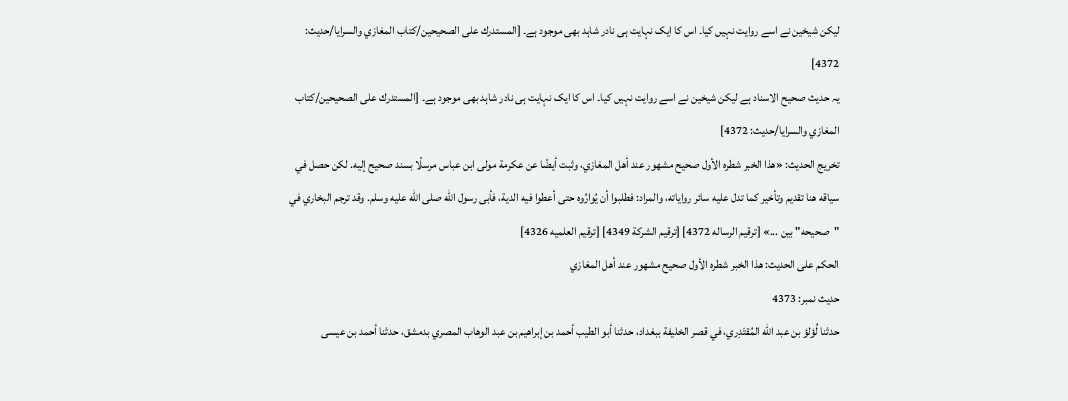لیکن شیخین نے اسے روایت نہیں کیا۔ اس کا ایک نہایت ہی نادر شاہد بھی موجود ہے۔ [المستدرك على الصحيحين/كتاب المغازي والسرايا/حدیث: 4372]
یہ حدیث صحیح الاسناد ہے لیکن شیخین نے اسے روایت نہیں کیا۔ اس کا ایک نہایت ہی نادر شاہد بھی موجود ہے۔ [المستدرك على الصحيحين/كتاب المغازي والسرايا/حدیث: 4372]
تخریج الحدیث: «هذا الخبر شطره الأول صحيح مشهور عند أهل المغازي، وثبت أيضًا عن عكرمة مولى ابن عباس مرسلًا بسند صحيح إليه. لكن حصل في سياقه هنا تقديم وتأخير كما تدل عليه سائر رواياته، والمراد: فطلبوا أن يُوارُوه حتى أعطوا فيه الدية، فأبى رسول الله صلى الله عليه وسلم. وقد ترجم البخاري في "صحيحه" بين ...» [ترقيم الرساله 4372] [ترقيم الشركة 4349] [ترقيم العلميه 4326]
الحكم على الحديث: هذا الخبر شطره الأول صحيح مشهور عند أهل المغازي
حدیث نمبر: 4373
حدثنا لُؤلؤ بن عبد الله المُقتَدِري، في قصر الخليفة ببغداد، حدثنا أبو الطيب أحمد بن إبراهيم بن عبد الوهاب المصري بدمشق، حدثنا أحمد بن عيسى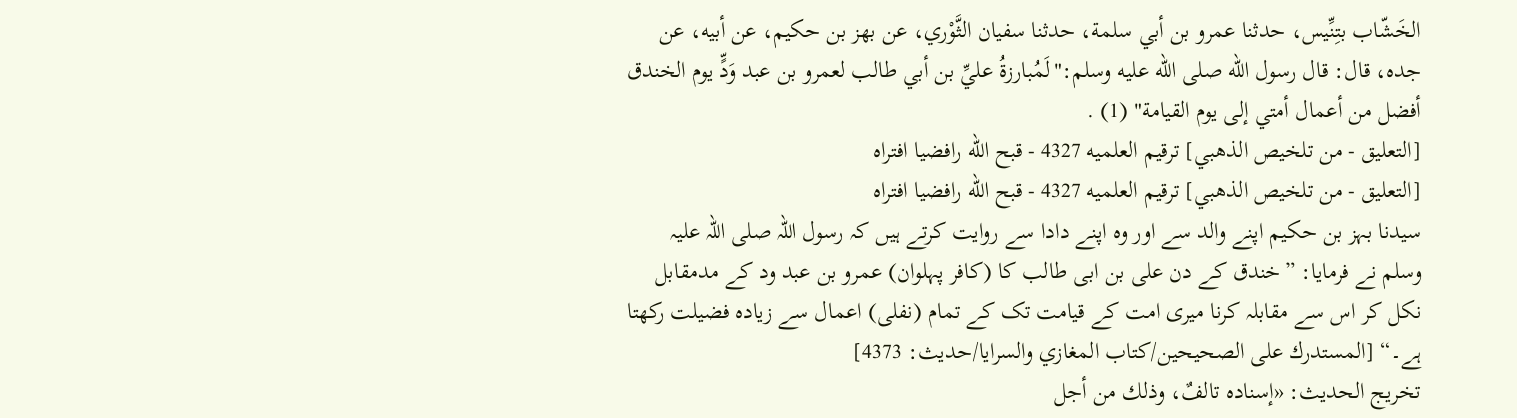الخَشّاب بتِنِّيس، حدثنا عمرو بن أبي سلمة، حدثنا سفيان الثَّوْري، عن بهز بن حكيم، عن أبيه، عن جده، قال: قال رسول الله صلى الله عليه وسلم:"لَمُبارزةُ عليِّ بن أبي طالب لعمرو بن عبد وَدٍّ يوم الخندق أفضل من أعمال أمتي إلى يوم القيامة" (1) .
[التعليق - من تلخيص الذهبي] ترقيم العلميه 4327 - قبح الله رافضيا افتراه
[التعليق - من تلخيص الذهبي] ترقيم العلميه 4327 - قبح الله رافضيا افتراه
سیدنا بہز بن حکیم اپنے والد سے اور وہ اپنے دادا سے روایت کرتے ہیں کہ رسول اللہ صلی اللہ علیہ وسلم نے فرمایا: ”خندق کے دن علی بن ابی طالب کا (کافر پہلوان) عمرو بن عبد ود کے مدمقابل نکل کر اس سے مقابلہ کرنا میری امت کے قیامت تک کے تمام (نفلی) اعمال سے زیادہ فضیلت رکھتا ہے۔“ [المستدرك على الصحيحين/كتاب المغازي والسرايا/حدیث: 4373]
تخریج الحدیث: «إسناده تالفٌ، وذلك من أجل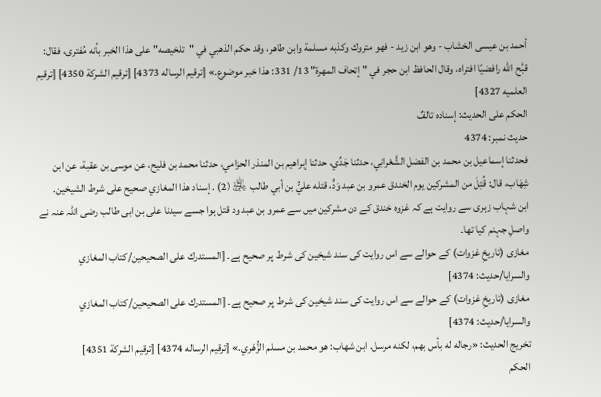أحمد بن عيسى الخشاب - وهو ابن زيد - فهو متروك وكذبه مسلمة وابن طاهر، وقد حكم الذهبي في "تلخيصه" على هذا الخبر بأنه مُفترى، فقال: قبَّح الله رافضيًا افتراه، وقال الحافظ ابن حجر في "إتحاف المهرة" 13/ 331: هذا خبر موضوع.» [ترقيم الرساله 4373] [ترقيم الشركة 4350] [ترقيم العلميه 4327]
الحكم على الحديث: إسناده تالفٌ
حدیث نمبر: 4374
فحدثنا إسماعيل بن محمد بن الفضل الشَّعْرانِي، حدثنا جَدِّي، حدثنا إبراهيم بن المنذر الحزامي، حدثنا محمد بن فليح، عن موسى بن عقبة، عن ابن شِهَاب، قال: قُتِلَ من المشركين يوم الخندق عمرو بن عبد وَدٍّ، قتله عليُّ بن أبي طالب ﵁ (2) . إسناد هذا المغازي صحيح على شرط الشيخين.
ابن شہاب زہری سے روایت ہے کہ غزوہ خندق کے دن مشرکین میں سے عمرو بن عبد ود قتل ہوا جسے سیدنا علی بن ابی طالب رضی اللہ عنہ نے واصلِ جہنم کیا تھا۔
مغازی (تاریخِ غزوات) کے حوالے سے اس روایت کی سند شیخین کی شرط پر صحیح ہے۔ [المستدرك على الصحيحين/كتاب المغازي والسرايا/حدیث: 4374]
مغازی (تاریخِ غزوات) کے حوالے سے اس روایت کی سند شیخین کی شرط پر صحیح ہے۔ [المستدرك على الصحيحين/كتاب المغازي والسرايا/حدیث: 4374]
تخریج الحدیث: «رجاله له بأس بهم، لكنه مرسل. ابن شهاب: هو محمد بن مسلم الزُّهْري.» [ترقيم الرساله 4374] [ترقيم الشركة 4351]
الحكم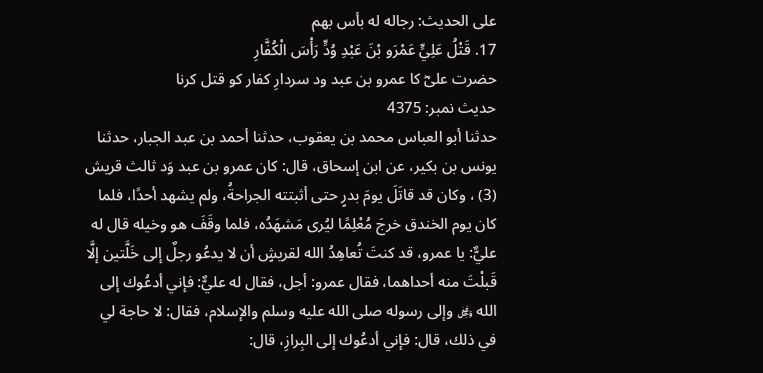على الحديث: رجاله له بأس بهم
17. قَتْلُ عَلِيٍّ عَمْرَو بْنَ عَبْدِ وُدٍّ رَأْسَ الْكُفَّارِ
حضرت علیؓ کا عمرو بن عبد ود سردارِ کفار کو قتل کرنا
حدیث نمبر: 4375
حدثنا أبو العباس محمد بن يعقوب، حدثنا أحمد بن عبد الجبار، حدثنا يونس بن بكير، عن ابن إسحاق، قال: كان عمرو بن عبد وَد ثالث قريش (3) ، وكان قد قاتَلَ يومَ بدرٍ حتى أثبتته الجراحةُ، ولم يشهد أحدًا، فلما كان يوم الخندق خرجَ مُعْلِمًا ليُرى مَشهَدُه، فلما وقَفَ هو وخيله قال له عليٌّ: يا عمرو، قد كنتَ تُعاهِدُ الله لقريشٍ أن لا يدعُو رجلٌ إلى خَلَّتين إلَّا قَبلْتَ منه أحداهما، فقال عمرو: أجل، فقال له عليٌّ: فإني أدعُوك إلى الله ﷿ وإلى رسوله صلى الله عليه وسلم والإسلام، فقال: لا حاجة لي في ذلك، قال: فإني أدعُوك إلى البِرازِ، قال: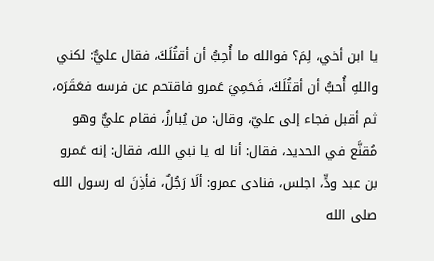يا ابن أخي، لِمَ؟ فوالله ما أُحِبُّ أن أقتُلَكَ، فقال عليٌّ: لكني واللهِ أُحبُّ أن أقتُلَكَ، فَحَمِيَ عَمرو فاقتحم عن فرسه فعَقَرَه، ثم أقبل فجاء إلى عليّ، وقال: من يُبارزُ، فقام عليٌّ وهو مُقنَّع في الحديد، فقال: أنا له يا نبي الله، فقال: إنه عَمرو بن عبد ودٍّ، اجلس، فنادى عمرو: ألَا رَجُلٌ، فأذِنَ له رسول الله صلى الله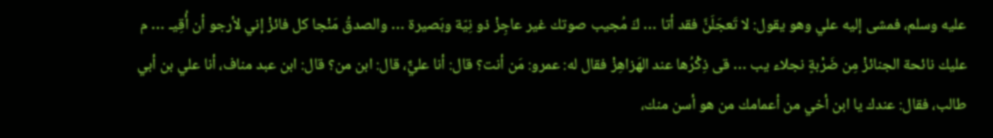عليه وسلم، فمشى إليه علي وهو يقول: لا تَعجَلَنَّ فقد أتا … كَ مُجيب صوتك غير عاجِزْ ذو نِيّة وبَصيرة … والصدقُ مَنْجا كل فائزْ إني لأرجو أن أُقِيـ … م عليك نائحة الجنائزْ مِن ضَرْبةٍ نجلاء يب … قى ذِكْرُها عند الهَزاهِزْ فقال له: عمرو: مَن أنت؟ قال: أنا عليٌّ، قال: ابن من؟ قال: ابن عبد مناف، أنا علي بن أبي طالب، فقال: عندك يا ابن أخي من أعمامك من هو أسن منك،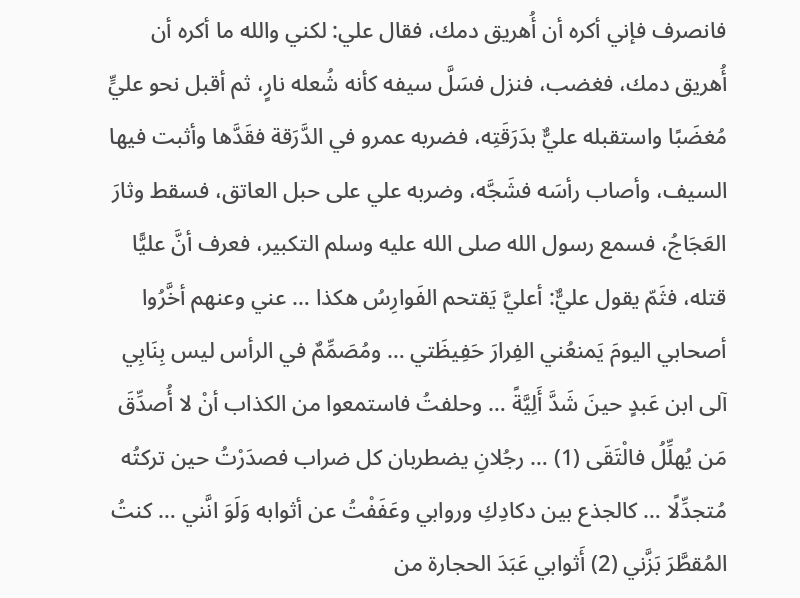فانصرف فإني أكره أن أُهريق دمك، فقال علي: لكني والله ما أكره أن أُهريق دمك، فغضب، فنزل فسَلَّ سيفه كأنه شُعله نارٍ، ثم أقبل نحو عليٍّ مُغضَبًا واستقبله عليٌّ بدَرَقَتِه، فضربه عمرو في الدَّرَقة فقَدَّها وأثبت فيها السيف، وأصاب رأسَه فشَجَّه، وضربه علي على حبل العاتق، فسقط وثارَ العَجَاجُ، فسمع رسول الله صلى الله عليه وسلم التكبير، فعرف أنَّ عليًّا قتله، فثَمّ يقول عليٌّ: أعليَّ يَقتحم الفَوارِسُ هكذا … عني وعنهم أخَّرُوا أصحابي اليومَ يَمنعُني الفِرارَ حَفِيظَتي … ومُصَمِّمٌ في الرأس ليس بِنَابِي آلى ابن عَبدٍ حينَ شَدَّ أَلِيَّةً … وحلفتُ فاستمعوا من الكذاب أنْ لا أُصدِّقَ مَن يُهلِّلُ فالْتَقَى (1) … رجُلانِ يضطربان كل ضراب فصدَرْتُ حين تركتُه مُتجدِّلًا … كالجذع بين دكادِكِ وروابي وعَفَفْتُ عن أثوابه وَلَوَ انَّني … كنتُ المُقطَّرَ بَزَّني (2) أَثوابي عَبَدَ الحجارة من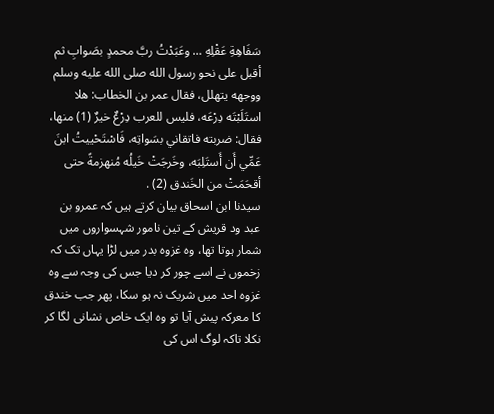سَفَاهِةِ عَقْلِهِ … وعَبَدْتُ ربَّ محمدٍ بصَوابِ ثم أقبل على نحو رسول الله صلى الله عليه وسلم ووجهه يتهلل، فقال عمر بن الخطاب: هلا استَلَبْتَه دِرْعَه، فليس للعرب دِرْعٌ خيرٌ (1) منها، فقال: ضربته فاتقاني بسَواتِه، فَاسْتَحْييتُ ابنَ عَمِّي أَن أَستَلِبَه، وخَرجَتْ خَيلُه مُنهزمةً حتى أقحَمَتْ من الخَندق (2) .
سیدنا ابن اسحاق بیان کرتے ہیں کہ عمرو بن عبد ود قریش کے تین نامور شہسواروں میں شمار ہوتا تھا، وہ غزوہ بدر میں لڑا یہاں تک کہ زخموں نے اسے چور کر دیا جس کی وجہ سے وہ غزوہ احد میں شریک نہ ہو سکا، پھر جب خندق کا معرکہ پیش آیا تو وہ ایک خاص نشانی لگا کر نکلا تاکہ لوگ اس کی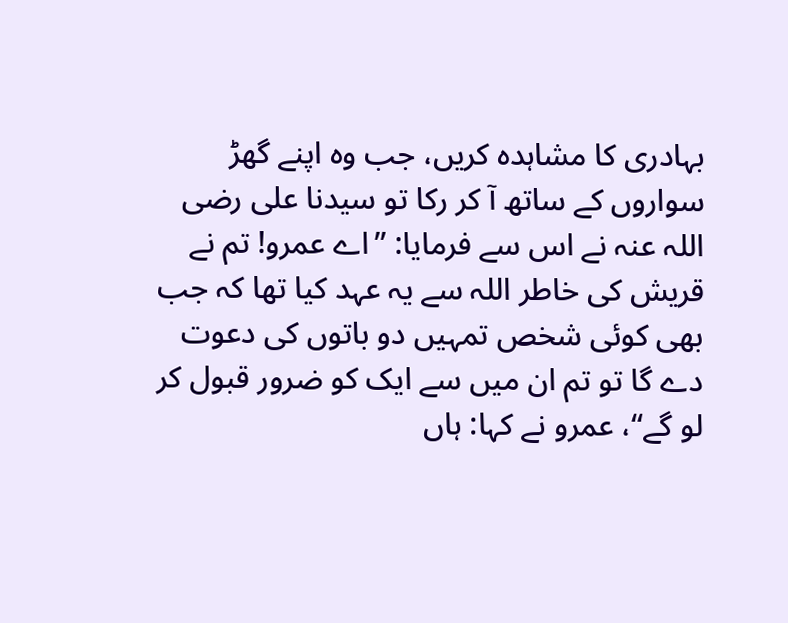بہادری کا مشاہدہ کریں، جب وہ اپنے گھڑ سواروں کے ساتھ آ کر رکا تو سیدنا علی رضی اللہ عنہ نے اس سے فرمایا: ”اے عمرو! تم نے قریش کی خاطر اللہ سے یہ عہد کیا تھا کہ جب بھی کوئی شخص تمہیں دو باتوں کی دعوت دے گا تو تم ان میں سے ایک کو ضرور قبول کر لو گے“، عمرو نے کہا: ہاں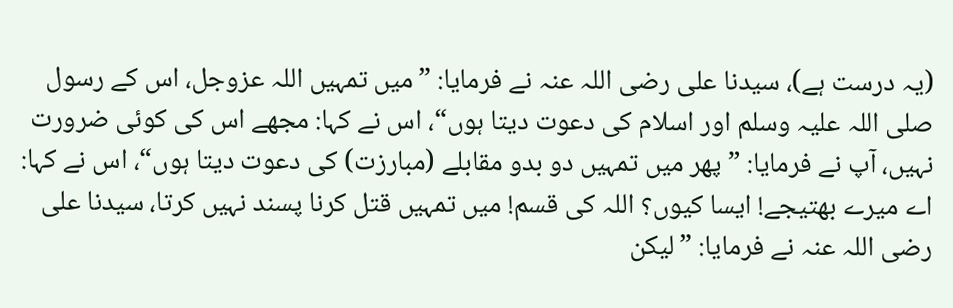(یہ درست ہے)، سیدنا علی رضی اللہ عنہ نے فرمایا: ”میں تمہیں اللہ عزوجل، اس کے رسول صلی اللہ علیہ وسلم اور اسلام کی دعوت دیتا ہوں“، اس نے کہا: مجھے اس کی کوئی ضرورت نہیں، آپ نے فرمایا: ”پھر میں تمہیں دو بدو مقابلے (مبارزت) کی دعوت دیتا ہوں“، اس نے کہا: اے میرے بھتیجے! ایسا کیوں؟ اللہ کی قسم! میں تمہیں قتل کرنا پسند نہیں کرتا، سیدنا علی رضی اللہ عنہ نے فرمایا: ”لیکن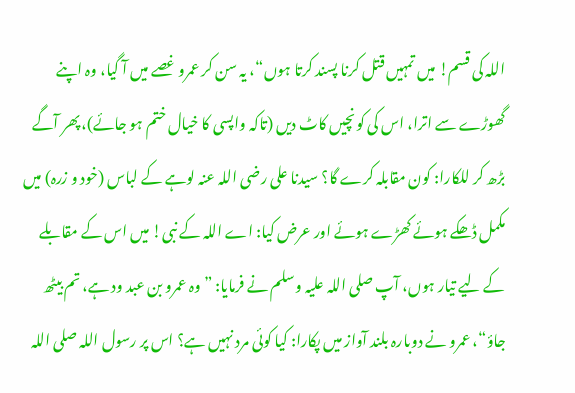اللہ کی قسم! میں تمہیں قتل کرنا پسند کرتا ہوں“، یہ سن کر عمرو غصے میں آ گیا، وہ اپنے گھوڑے سے اترا، اس کی کونچیں کاٹ دیں (تاکہ واپسی کا خیال ختم ہو جائے)، پھر آگے بڑھ کر للکارا: کون مقابلہ کرے گا؟ سیدنا علی رضی اللہ عنہ لوہے کے لباس (خود و زرہ) میں مکمل ڈھکے ہوئے کھڑے ہوئے اور عرض کیا: اے اللہ کے نبی! میں اس کے مقابلے کے لیے تیار ہوں، آپ صلی اللہ علیہ وسلم نے فرمایا: ”وہ عمرو بن عبد ود ہے، تم بیٹھ جاؤ“، عمرو نے دوبارہ بلند آواز میں پکارا: کیا کوئی مرد نہیں ہے؟ اس پر رسول اللہ صلی اللہ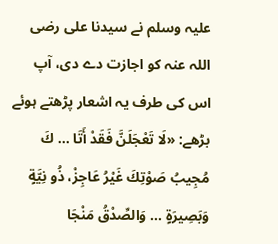علیہ وسلم نے سیدنا علی رضی اللہ عنہ کو اجازت دے دی، آپ اس کی طرف یہ اشعار پڑھتے ہوئے بڑھے: «لَا تَعْجَلَنَّ فَقَدْ أَتَا ... كَ مُجِيبُ صَوْتِكَ غَيْرُ عَاجِزْ، ذُو نِيَّةٍ وَبَصِيرَةٍ ... وَالصِّدْقُ مَنْجَا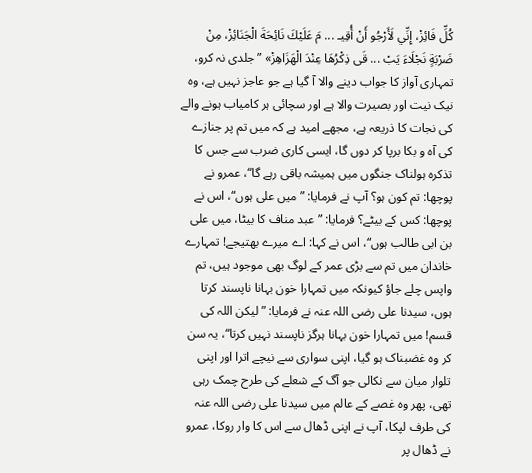كُلِّ فَائِزْ، إِنِّي لَأَرْجُو أَنْ أُقِيـ ... مَ عَلَيْكَ نَائِحَةَ الْجَنَائِزْ، مِنْ ضَرْبَةٍ نَجْلَاءَ يَبْ ... قَى ذِكْرُهَا عِنْدَ الْهَزَاهِزْ» ”جلدی نہ کرو، تمہاری آواز کا جواب دینے والا آ گیا ہے جو عاجز نہیں ہے، وہ نیک نیت اور بصیرت والا ہے اور سچائی ہر کامیاب ہونے والے کی نجات کا ذریعہ ہے، مجھے امید ہے کہ میں تم پر جنازے کی آہ و بکا برپا کر دوں گا، ایسی کاری ضرب سے جس کا تذکرہ ہولناک جنگوں میں ہمیشہ باقی رہے گا“، عمرو نے پوچھا: تم کون ہو؟ آپ نے فرمایا: ”میں علی ہوں“، اس نے پوچھا: کس کے بیٹے؟ فرمایا: ”عبد مناف کا بیٹا، میں علی بن ابی طالب ہوں“، اس نے کہا: اے میرے بھتیجے! تمہارے خاندان میں تم سے بڑی عمر کے لوگ بھی موجود ہیں، تم واپس چلے جاؤ کیونکہ میں تمہارا خون بہانا ناپسند کرتا ہوں، سیدنا علی رضی اللہ عنہ نے فرمایا: ”لیکن اللہ کی قسم! میں تمہارا خون بہانا ہرگز ناپسند نہیں کرتا“، یہ سن کر وہ غضبناک ہو گیا، اپنی سواری سے نیچے اترا اور اپنی تلوار میان سے نکالی جو آگ کے شعلے کی طرح چمک رہی تھی، پھر وہ غصے کے عالم میں سیدنا علی رضی اللہ عنہ کی طرف لپکا، آپ نے اپنی ڈھال سے اس کا وار روکا، عمرو نے ڈھال پر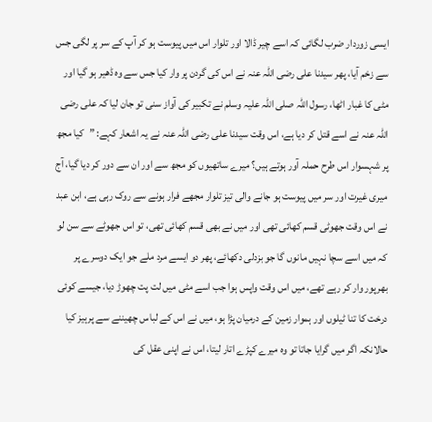ایسی زوردار ضرب لگائی کہ اسے چیر ڈالا اور تلوار اس میں پیوست ہو کر آپ کے سر پر لگی جس سے زخم آیا، پھر سیدنا علی رضی اللہ عنہ نے اس کی گردن پر وار کیا جس سے وہ ڈھیر ہو گیا اور مٹی کا غبار اٹھا، رسول اللہ صلی اللہ علیہ وسلم نے تکبیر کی آواز سنی تو جان لیا کہ علی رضی اللہ عنہ نے اسے قتل کر دیا ہے، اس وقت سیدنا علی رضی اللہ عنہ نے یہ اشعار کہے: ”کیا مجھ پر شہسوار اس طرح حملہ آور ہوتے ہیں؟ میرے ساتھیوں کو مجھ سے اور ان سے دور کر دیا گیا، آج میری غیرت اور سر میں پیوست ہو جانے والی تیز تلوار مجھے فرار ہونے سے روک رہی ہے، ابن عبد نے اس وقت جھوٹی قسم کھائی تھی اور میں نے بھی قسم کھائی تھی، تو اس جھوٹے سے سن لو کہ میں اسے سچا نہیں مانوں گا جو بزدلی دکھائے، پھر دو ایسے مرد ملے جو ایک دوسرے پر بھرپور وار کر رہے تھے، میں اس وقت واپس ہوا جب اسے مٹی میں لت پت چھوڑ دیا، جیسے کوئی درخت کا تنا ٹیلوں اور ہموار زمین کے درمیان پڑا ہو، میں نے اس کے لباس چھیننے سے پرہیز کیا حالانکہ اگر میں گرایا جاتا تو وہ میرے کپڑے اتار لیتا، اس نے اپنی عقل کی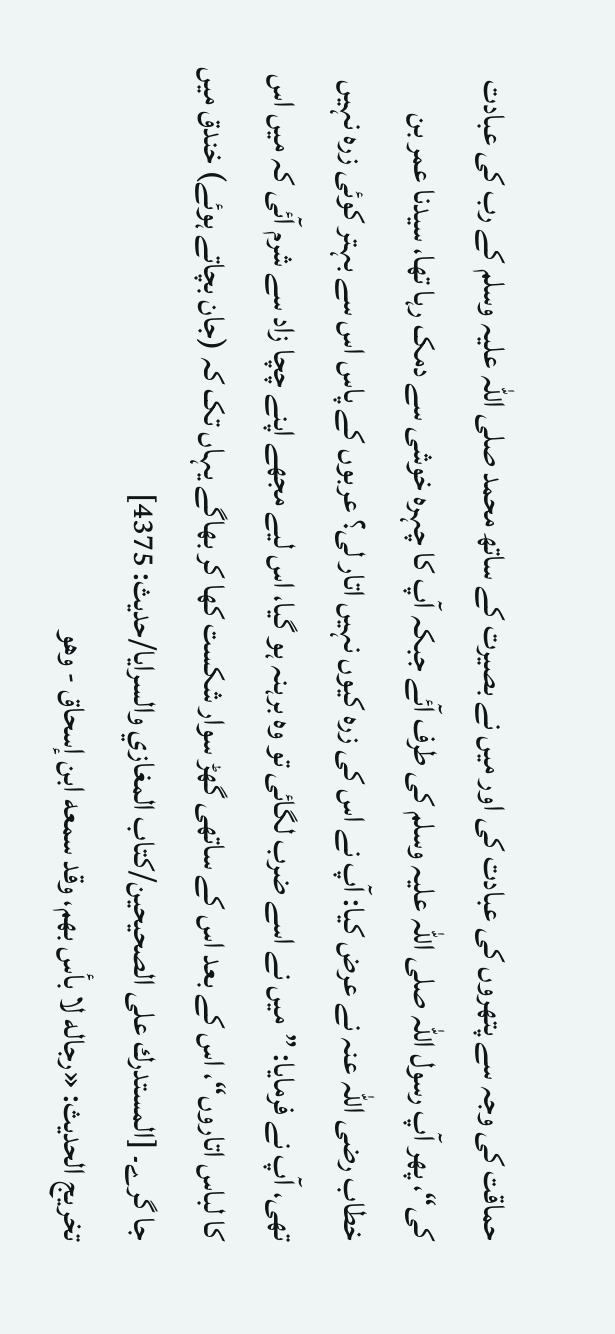حماقت کی وجہ سے پتھروں کی عبادت کی اور میں نے بصیرت کے ساتھ محمد صلی اللہ علیہ وسلم کے رب کی عبادت کی“، پھر آپ رسول اللہ صلی اللہ علیہ وسلم کی طرف آئے جبکہ آپ کا چہرہ خوشی سے دمک رہا تھا، سیدنا عمر بن خطاب رضی اللہ عنہ نے عرض کیا: آپ نے اس کی زرہ کیوں نہیں اتار لی؟ عربوں کے پاس اس سے بہتر کوئی زرہ نہیں تھی، آپ نے فرمایا: ”میں نے اسے ضرب لگائی تو وہ برہنہ ہو گیا، اس لیے مجھے اپنے چچا زاد سے شرم آئی کہ میں اس کا لباس اتاروں“، اس کے بعد اس کے ساتھی گھڑ سوار شکست کھا کر بھاگے یہاں تک کہ (جان بچاتے ہوئے) خندق میں جا گرے۔ [المستدرك على الصحيحين/كتاب المغازي والسرايا/حدیث: 4375]
تخریج الحدیث: «رجاله لا بأس بهم، وقد سمعه ابن إسحاق - وهو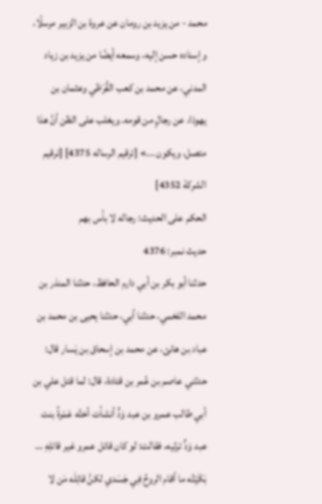محمد - من يزيد بن رومان عن عروة بن الزبير مرسلًا، وإسناده حسن إليه، وسمعه أيضًا من يزيد بن زياد المدني، عن محمد بن كعب القُرَظي وعثمان بن يهوذا، عن رجالٍ من قومه. ويغلب على الظن أنَّ هذا متصل، ويكون ...» [ترقيم الرساله 4375] [ترقيم الشركة 4352]
الحكم على الحديث: رجاله لا بأس بهم
حدیث نمبر: 4376
حدثنا أبو بكر بن أبي دارم الحافظ، حدثنا المنذر بن محمد اللخمي، حدثنا أبي، حدثنا يحيى بن محمد بن عباد بن هانئ، عن محمد بن إسحاق بن يَسار قال: حدثني عاصم بن عُمر بن قتادة، قال: لما قتل علي بن أبي طالب عمرو بن عبد وَدٍّ أنشأت أختُه عَمْرةُ بنت عبد وَدٍّ ترثيه، فقالت: لو كان قاتل عمرو غير قاتلِهِ … بَكَيْتُه ما أقام الروحُ فِي جَسَدي لكنَّ قاتِلَه مَن لا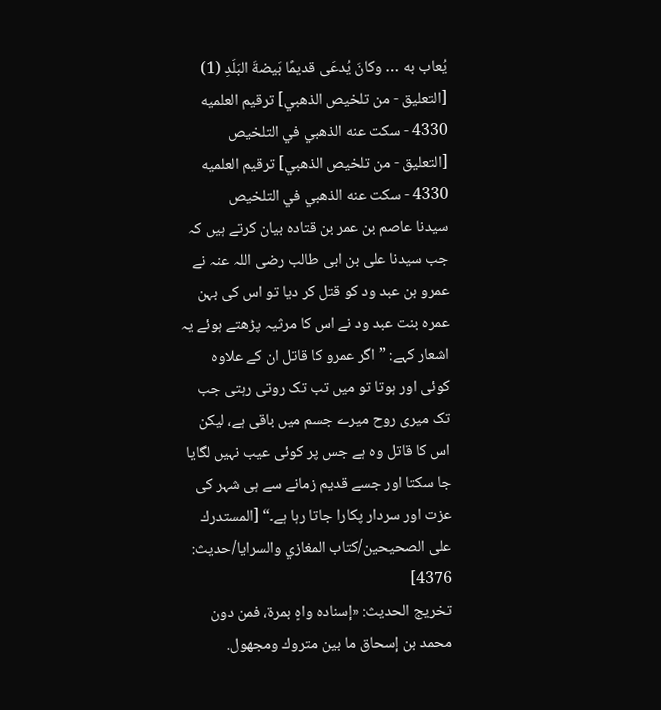يُعاب به … وكانَ يُدعَى قديمًا بَيضةَ البَلَدِ (1)
[التعليق - من تلخيص الذهبي] ترقيم العلميه 4330 - سكت عنه الذهبي في التلخيص
[التعليق - من تلخيص الذهبي] ترقيم العلميه 4330 - سكت عنه الذهبي في التلخيص
سیدنا عاصم بن عمر بن قتادہ بیان کرتے ہیں کہ جب سیدنا علی بن ابی طالب رضی اللہ عنہ نے عمرو بن عبد ود کو قتل کر دیا تو اس کی بہن عمرہ بنت عبد ود نے اس کا مرثیہ پڑھتے ہوئے یہ اشعار کہے: ”اگر عمرو کا قاتل ان کے علاوہ کوئی اور ہوتا تو میں تب تک روتی رہتی جب تک میری روح میرے جسم میں باقی ہے، لیکن اس کا قاتل وہ ہے جس پر کوئی عیب نہیں لگایا جا سکتا اور جسے قدیم زمانے سے ہی شہر کی عزت اور سردار پکارا جاتا رہا ہے۔“ [المستدرك على الصحيحين/كتاب المغازي والسرايا/حدیث: 4376]
تخریج الحدیث: «إسناده واهٍ بمرة، فمن دون محمد بن إسحاق ما بين متروك ومجهول.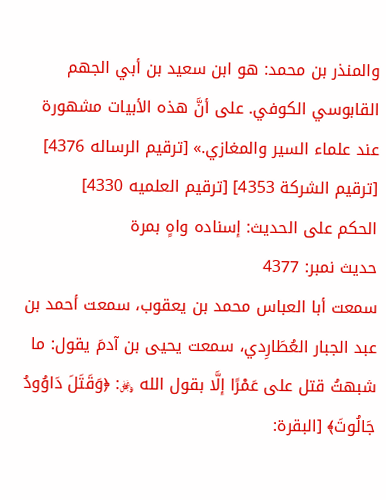والمنذر بن محمد: هو ابن سعيد بن أبي الجهم القابوسي الكوفي. على أنَّ هذه الأبيات مشهورة عند علماء السير والمغازي.» [ترقيم الرساله 4376] [ترقيم الشركة 4353] [ترقيم العلميه 4330]
الحكم على الحديث: إسناده واهٍ بمرة
حدیث نمبر: 4377
سمعت أبا العباس محمد بن يعقوب، سمعت أحمد بن عبد الجبار العُطَارِدي، سمعت يحيى بن آدمَ يقول: ما شبهتُ قتل على عَمْرًا إلَّا بقول الله ﷿: ﴿وَقَتَلَ دَاوُودُ جَالُوتَ﴾ [البقرة: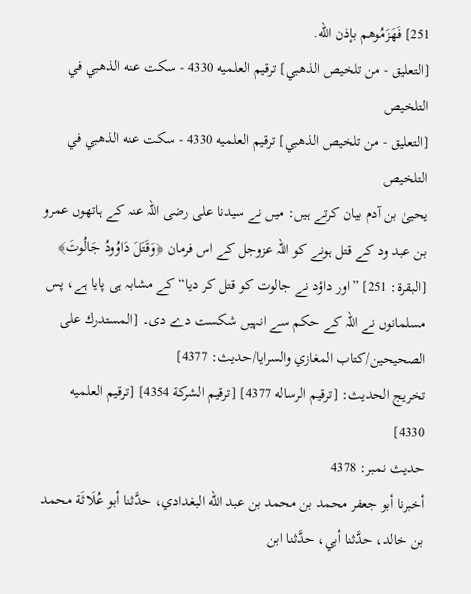251] فَهَزَمُوهم بإذن الله.
[التعليق - من تلخيص الذهبي] ترقيم العلميه 4330 - سكت عنه الذهبي في التلخيص
[التعليق - من تلخيص الذهبي] ترقيم العلميه 4330 - سكت عنه الذهبي في التلخيص
یحییٰ بن آدم بیان کرتے ہیں: میں نے سیدنا علی رضی اللہ عنہ کے ہاتھوں عمرو بن عبد ود کے قتل ہونے کو اللہ عزوجل کے اس فرمان ﴿وَقَتَلَ دَاوُودُ جَالُوتَ﴾ [البقرة: 251] ”اور داؤد نے جالوت کو قتل کر دیا“ کے مشابہ ہی پایا ہے، پس مسلمانوں نے اللہ کے حکم سے انہیں شکست دے دی۔ [المستدرك على الصحيحين/كتاب المغازي والسرايا/حدیث: 4377]
تخریج الحدیث: [ترقيم الرساله 4377] [ترقيم الشركة 4354] [ترقيم العلميه 4330]
حدیث نمبر: 4378
أخبرنا أبو جعفر محمد بن محمد بن عبد الله البغدادي، حدَّثنا أبو عُلَاثَة محمد بن خالد، حدَّثنا أبي، حدَّثنا ابن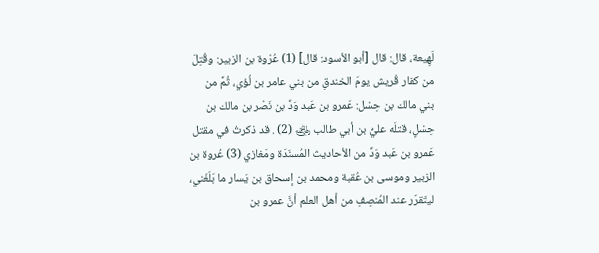لَهِيعة، قال: قال [أبو الأسود: قال] (1) عُرْوة بن الزبير: وقُتِلَ من كفار قُريش يومَ الخندقِ من بني عامر بن لُؤي، ثُمَّ من بني مالك بن حِسْل: عَمرو بن عَبد وَدِّ بن نَصْر بن مالك بن حِسْلٍ، قتلَه عليُّ بن أبي طالب ﵁ (2) . قد ذكرتُ في مقتل عَمرو بن عَبد وَدِّ من الأحاديث المُسنَدَة ومَغازي (3) عُروة بن الزبير وموسى بن عُقبة ومحمد بن إسحاق بن يَسار ما بَلَغَني، ليتَقرّر عند المُنصِفِ من أهل العلم أنَّ عمرو بن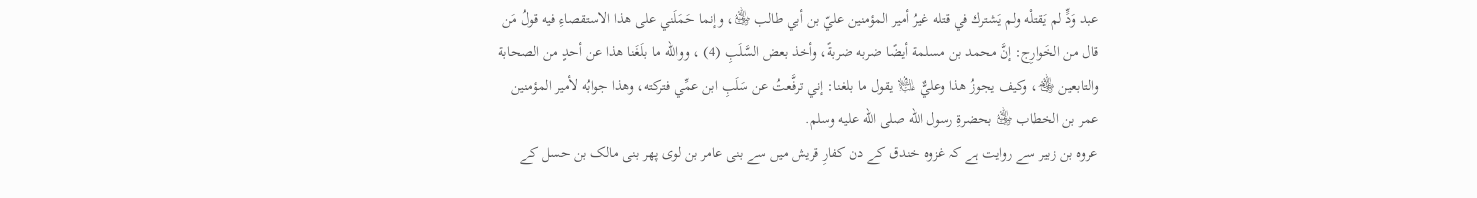عبد وَدٍّ لم يَقتلْه ولم يَشترك في قتله غيرُ أمير المؤمنين عليّ بن أبي طالب ﵁، وإنما حَمَلَني على هذا الاستقصاءِ فيه قولُ مَن قال من الخَوارِج: إنَّ محمد بن مسلمة أيضًا ضربه ضربةً، وأخذ بعض السَّلَبِ (4) ، ووالله ما بلَغَنا هذا عن أحدٍ من الصحابة والتابعين ﵃، وكيف يجوزُ هذا وعليٌّ ﵇ يقول ما بلغنا: إني ترفَّعتُ عن سَلَبِ ابن عمِّي فتركته، وهذا جوابُه لأمير المؤمنين عمر بن الخطاب ﵁ بحضرةِ رسول الله صلى الله عليه وسلم.
عروہ بن زبیر سے روایت ہے کہ غزوہ خندق کے دن کفارِ قریش میں سے بنی عامر بن لوی پھر بنی مالک بن حسل کے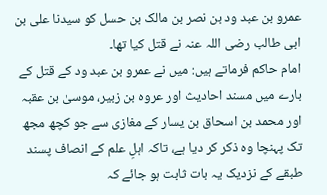عمرو بن عبد ود بن نصر بن مالک بن حسل کو سیدنا علی بن ابی طالب رضی اللہ عنہ نے قتل کیا تھا۔
امام حاکم فرماتے ہیں: میں نے عمرو بن عبد ود کے قتل کے بارے میں مسند احادیث اور عروہ بن زبیر، موسیٰ بن عقبہ اور محمد بن اسحاق بن یسار کے مغازی سے جو کچھ مجھ تک پہنچا وہ ذکر کر دیا ہے، تاکہ اہلِ علم کے انصاف پسند طبقے کے نزدیک یہ بات ثابت ہو جائے کہ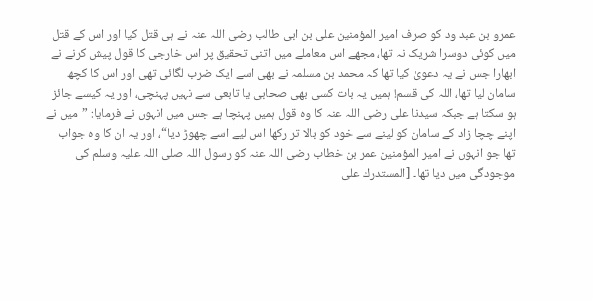عمرو بن عبد ود کو صرف امیر المؤمنین علی بن ابی طالب رضی اللہ عنہ نے ہی قتل کیا اور اس کے قتل میں کوئی دوسرا شریک نہ تھا، مجھے اس معاملے میں اتنی تحقیق پر اس خارجی کا قول پیش کرنے نے ابھارا جس نے یہ دعویٰ کیا تھا کہ محمد بن مسلمہ نے بھی اسے ایک ضرب لگائی تھی اور اس کا کچھ سامان لیا تھا، اللہ کی قسم! ہمیں یہ بات کسی بھی صحابی یا تابعی سے نہیں پہنچی، اور یہ کیسے جائز ہو سکتا ہے جبکہ سیدنا علی رضی اللہ عنہ کا وہ قول ہمیں پہنچا ہے جس میں انہوں نے فرمایا: ”میں نے اپنے چچا زاد کے سامان کو لینے سے خود کو بالا تر رکھا اس لیے اسے چھوڑ دیا“، اور یہ ان کا وہ جواب تھا جو انہوں نے امیر المؤمنین عمر بن خطاب رضی اللہ عنہ کو رسول اللہ صلی اللہ علیہ وسلم کی موجودگی میں دیا تھا۔ [المستدرك على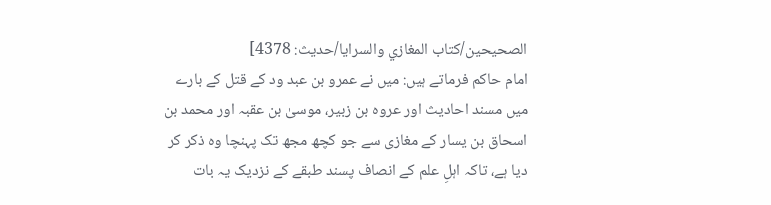الصحيحين/كتاب المغازي والسرايا/حدیث: 4378]
امام حاکم فرماتے ہیں: میں نے عمرو بن عبد ود کے قتل کے بارے میں مسند احادیث اور عروہ بن زبیر، موسیٰ بن عقبہ اور محمد بن اسحاق بن یسار کے مغازی سے جو کچھ مجھ تک پہنچا وہ ذکر کر دیا ہے، تاکہ اہلِ علم کے انصاف پسند طبقے کے نزدیک یہ بات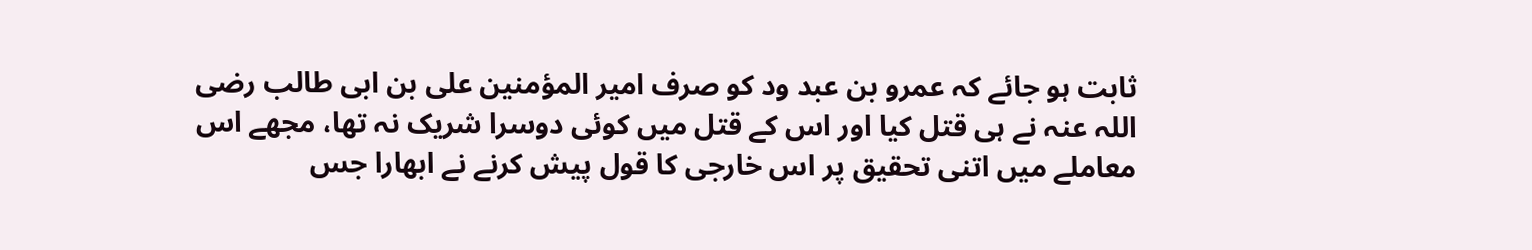ثابت ہو جائے کہ عمرو بن عبد ود کو صرف امیر المؤمنین علی بن ابی طالب رضی اللہ عنہ نے ہی قتل کیا اور اس کے قتل میں کوئی دوسرا شریک نہ تھا، مجھے اس معاملے میں اتنی تحقیق پر اس خارجی کا قول پیش کرنے نے ابھارا جس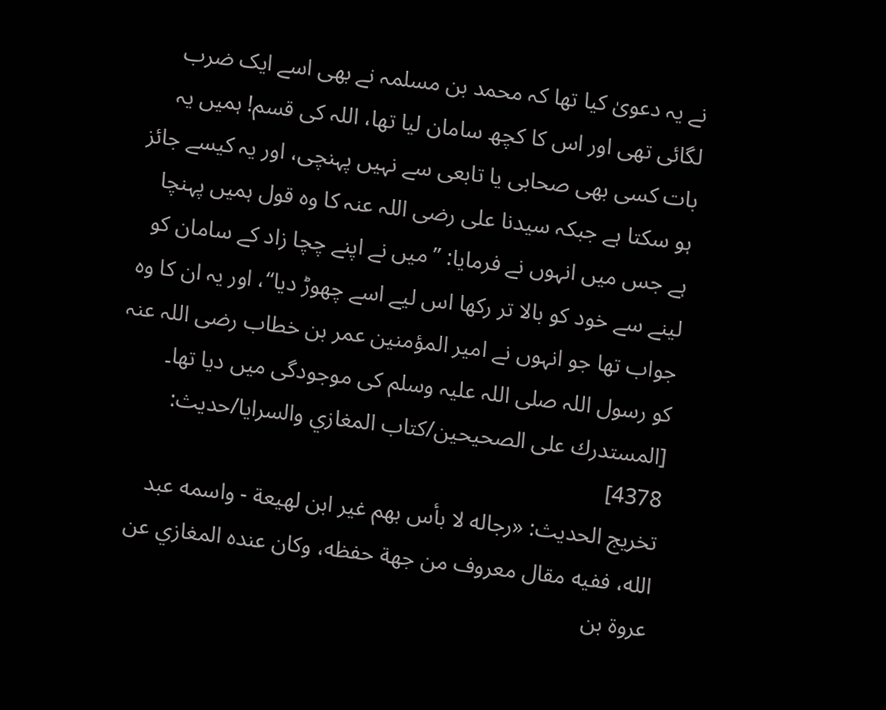نے یہ دعویٰ کیا تھا کہ محمد بن مسلمہ نے بھی اسے ایک ضرب لگائی تھی اور اس کا کچھ سامان لیا تھا، اللہ کی قسم! ہمیں یہ بات کسی بھی صحابی یا تابعی سے نہیں پہنچی، اور یہ کیسے جائز ہو سکتا ہے جبکہ سیدنا علی رضی اللہ عنہ کا وہ قول ہمیں پہنچا ہے جس میں انہوں نے فرمایا: ”میں نے اپنے چچا زاد کے سامان کو لینے سے خود کو بالا تر رکھا اس لیے اسے چھوڑ دیا“، اور یہ ان کا وہ جواب تھا جو انہوں نے امیر المؤمنین عمر بن خطاب رضی اللہ عنہ کو رسول اللہ صلی اللہ علیہ وسلم کی موجودگی میں دیا تھا۔ [المستدرك على الصحيحين/كتاب المغازي والسرايا/حدیث: 4378]
تخریج الحدیث: «رجاله لا بأس بهم غير ابن لهيعة - واسمه عبد الله، ففيه مقال معروف من جهة حفظه، وكان عنده المغازي عن عروة بن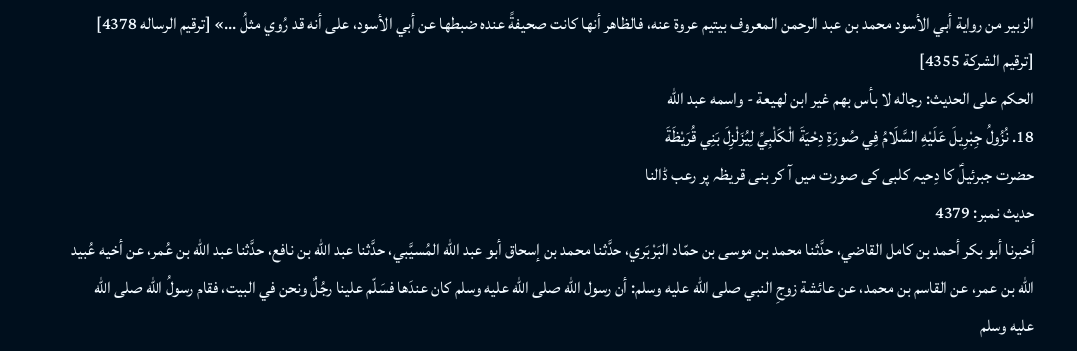الزبير من رواية أبي الأسود محمد بن عبد الرحمن المعروف بيتيم عروة عنه، فالظاهر أنها كانت صحيفةً عنده ضبطها عن أبي الأسود، على أنه قد رُوي مثلُ ...» [ترقيم الرساله 4378] [ترقيم الشركة 4355]
الحكم على الحديث: رجاله لا بأس بهم غير ابن لهيعة - واسمه عبد الله
18. نُزُولُ جِبْرِيلَ عَلَيْهِ السَّلَامُ فِي صُورَةِ دِحْيَةَ الْكَلْبِيِّ لِيُزَلْزِلَ بَنِي قُرَيْظَةَ
حضرت جبرئیلؑ کا دِحیہ کلبی کی صورت میں آ کر بنی قریظہ پر رعب ڈالنا
حدیث نمبر: 4379
أخبرنا أبو بكر أحمد بن كامل القاضي، حدَّثنا محمد بن موسى بن حمّاد البَرْبَري، حدَّثنا محمد بن إسحاق أبو عبد الله المُسيَّبي، حدَّثنا عبد الله بن نافع، حدَّثنا عبد الله بن عُمر، عن أخيه عُبيد الله بن عمر، عن القاسم بن محمد، عن عائشة زوجِ النبي صلى الله عليه وسلم: أن رسول الله صلى الله عليه وسلم كان عندَها فسَلّم علينا رجُلٌ ونحن في البيت، فقام رسولُ الله صلى الله عليه وسلم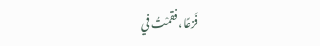فَزعًا، فقمْتُ في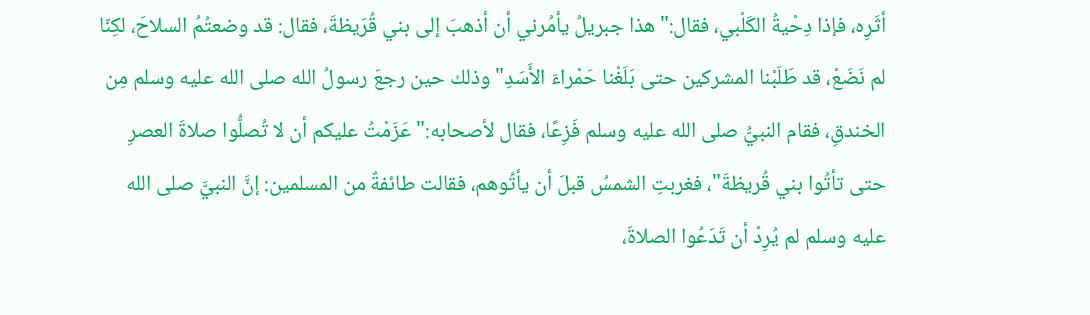أثَرِه، فإذا دِحْيةُ الكَلْبي، فقال:"هذا جبريلُ يأمُرني أن أذهبَ إلى بني قُرَيظةَ، فقال: قد وضعتُمُ السلاحَ، لكِنّا لم نَضَعْ، قد طَلَبْنا المشركين حتى بَلَغْنا حَمْراءَ الأَسَدِ" وذلك حين رجعَ رسولُ الله صلى الله عليه وسلم مِن الخندقِ، فقام النبيُّ صلى الله عليه وسلم فَزِعًا، فقال لأصحابه:"عَزَمْتُ عليكم أن لا تُصلُّوا صلاةَ العصرِ حتى تأتُوا بني قُريظةَ"، فغربتِ الشمسُ قبلَ أن يأتُوهم، فقالت طائفةٌ من المسلمين: إنَّ النبيَّ صلى الله عليه وسلم لم يُرِدْ أن تَدَعُوا الصلاةَ،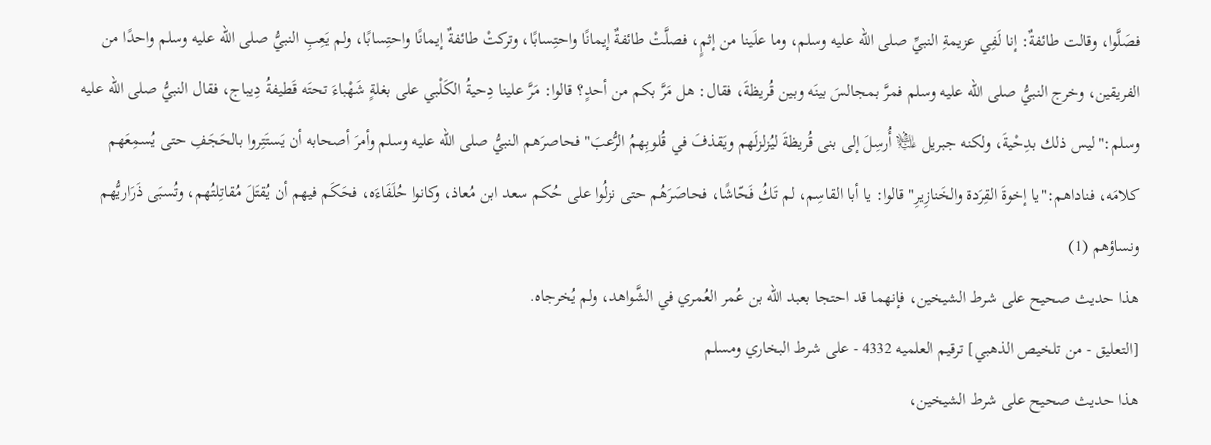فصَلَّوا، وقالت طائفةٌ: إنا لَفِي عزيمةِ النبيِّ صلى الله عليه وسلم، وما علَينا من إثمٍ، فصلَّتْ طائفةٌ إيمانًا واحتِسابًا، وتركتْ طائفةٌ إيمانًا واحتِسابًا، ولم يَعِبِ النبيُّ صلى الله عليه وسلم واحدًا من الفريقين، وخرج النبيُّ صلى الله عليه وسلم فمرَّ بمجالسَ بينَه وبين قُريظةَ، فقال: هل مَرَّ بكم من أحدٍ؟ قالوا: مَرَّ علينا دِحيةُ الكَلْبي على بغلةٍ شَهْباءَ تحتَه قَطيفةُ دِيباج، فقال النبيُّ صلى الله عليه وسلم:"ليس ذلك بدِحْيةَ، ولكنه جبريل ﵇ أُرسِلَ إلى بنى قُريظةَ ليُزلزلَهم ويَقذفَ في قُلوبِهمُ الرُّعبَ" فحاصرَهم النبيُّ صلى الله عليه وسلم وأمرَ أصحابه أن يَستَتِروا بالحَجَفِ حتى يُسمِعَهم كلامَه، فناداهم:"يا إخوةَ القِرَدة والخَنازِيرِ" قالوا: يا أبا القاسِم، لم تَكُ فَحّاشًا، فحاصَرَهُم حتى نزلُوا على حُكم سعد ابن مُعاذ، وكانوا حُلَفَاءَه، فحَكَم فيهم أن يُقتَلَ مُقاتِلتُهم، وتُسبَى ذَرَاريُّهم ونساؤهم (1)
هذا حديث صحيح على شرط الشيخين، فإنهما قد احتجا بعبد الله بن عُمر العُمري في الشَّواهد، ولم يُخرجاه.
[التعليق - من تلخيص الذهبي] ترقيم العلميه 4332 - على شرط البخاري ومسلم
هذا حديث صحيح على شرط الشيخين،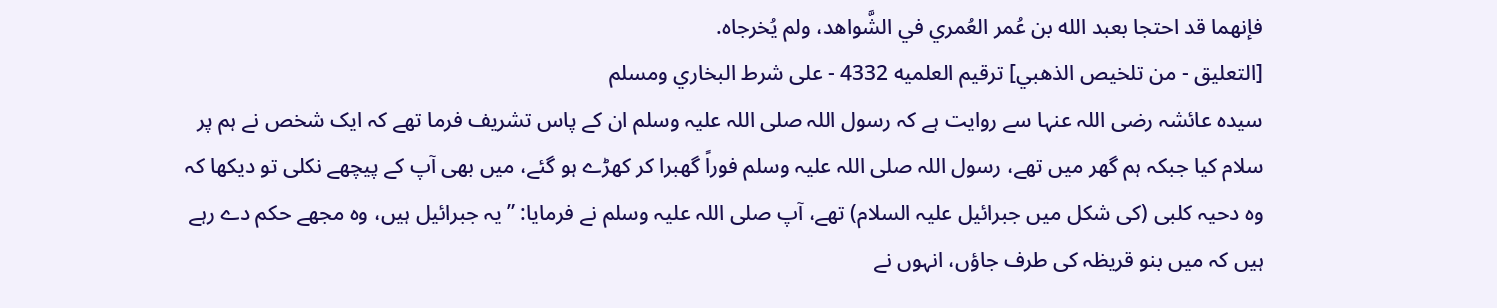فإنهما قد احتجا بعبد الله بن عُمر العُمري في الشَّواهد، ولم يُخرجاه.
[التعليق - من تلخيص الذهبي] ترقيم العلميه 4332 - على شرط البخاري ومسلم
سیدہ عائشہ رضی اللہ عنہا سے روایت ہے کہ رسول اللہ صلی اللہ علیہ وسلم ان کے پاس تشریف فرما تھے کہ ایک شخص نے ہم پر سلام کیا جبکہ ہم گھر میں تھے، رسول اللہ صلی اللہ علیہ وسلم فوراً گھبرا کر کھڑے ہو گئے، میں بھی آپ کے پیچھے نکلی تو دیکھا کہ وہ دحیہ کلبی (کی شکل میں جبرائیل علیہ السلام) تھے، آپ صلی اللہ علیہ وسلم نے فرمایا: ”یہ جبرائیل ہیں، وہ مجھے حکم دے رہے ہیں کہ میں بنو قریظہ کی طرف جاؤں، انہوں نے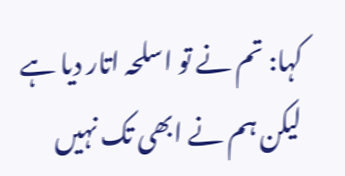کہا: تم نے تو اسلحہ اتار دیا ہے لیکن ہم نے ابھی تک نہیں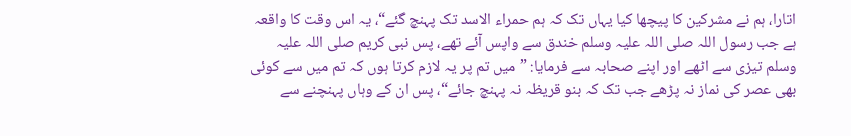اتارا، ہم نے مشرکین کا پیچھا کیا یہاں تک کہ ہم حمراء الاسد تک پہنچ گئے“، یہ اس وقت کا واقعہ ہے جب رسول اللہ صلی اللہ علیہ وسلم خندق سے واپس آئے تھے، پس نبی کریم صلی اللہ علیہ وسلم تیزی سے اٹھے اور اپنے صحابہ سے فرمایا: ”میں تم پر یہ لازم کرتا ہوں کہ تم میں سے کوئی بھی عصر کی نماز نہ پڑھے جب تک کہ بنو قریظہ نہ پہنچ جائے“، پس ان کے وہاں پہنچنے سے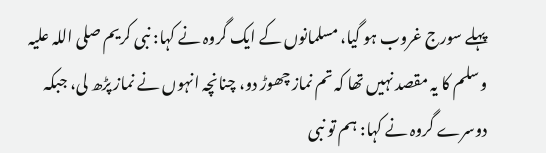پہلے سورج غروب ہو گیا، مسلمانوں کے ایک گروہ نے کہا: نبی کریم صلی اللہ علیہ وسلم کا یہ مقصد نہیں تھا کہ تم نماز چھوڑ دو، چنانچہ انہوں نے نماز پڑھ لی، جبکہ دوسرے گروہ نے کہا: ہم تو نبی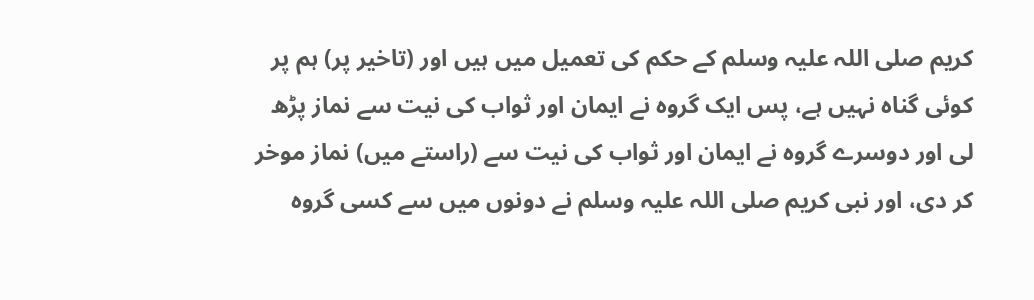کریم صلی اللہ علیہ وسلم کے حکم کی تعمیل میں ہیں اور (تاخیر پر) ہم پر کوئی گناہ نہیں ہے، پس ایک گروہ نے ایمان اور ثواب کی نیت سے نماز پڑھ لی اور دوسرے گروہ نے ایمان اور ثواب کی نیت سے (راستے میں) نماز موخر کر دی، اور نبی کریم صلی اللہ علیہ وسلم نے دونوں میں سے کسی گروہ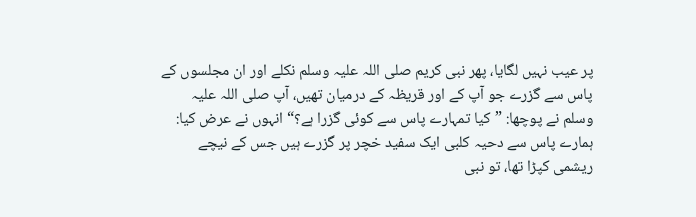پر عیب نہیں لگایا، پھر نبی کریم صلی اللہ علیہ وسلم نکلے اور ان مجلسوں کے پاس سے گزرے جو آپ کے اور قریظہ کے درمیان تھیں، آپ صلی اللہ علیہ وسلم نے پوچھا: ”کیا تمہارے پاس سے کوئی گزرا ہے؟“ انہوں نے عرض کیا: ہمارے پاس سے دحیہ کلبی ایک سفید خچر پر گزرے ہیں جس کے نیچے ریشمی کپڑا تھا، تو نبی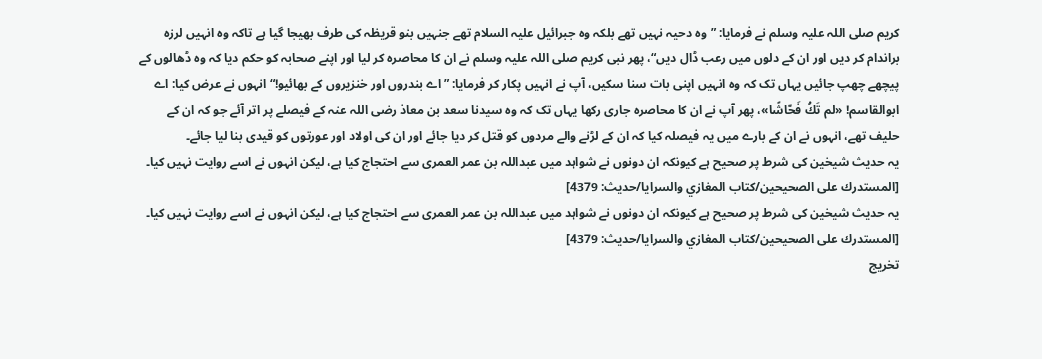کریم صلی اللہ علیہ وسلم نے فرمایا: ”وہ دحیہ نہیں تھے بلکہ وہ جبرائیل علیہ السلام تھے جنہیں بنو قریظہ کی طرف بھیجا گیا ہے تاکہ وہ انہیں لرزہ براندام کر دیں اور ان کے دلوں میں رعب ڈال دیں“، پھر نبی کریم صلی اللہ علیہ وسلم نے ان کا محاصرہ کر لیا اور اپنے صحابہ کو حکم دیا کہ وہ ڈھالوں کے پیچھے چھپ جائیں یہاں تک کہ وہ انہیں اپنی بات سنا سکیں، آپ نے انہیں پکار کر فرمایا: ”اے بندروں اور خنزیروں کے بھائیو!“ انہوں نے عرض کیا: اے ابوالقاسم! «لم تَكُ فَحّاشًا»، پھر آپ نے ان کا محاصرہ جاری رکھا یہاں تک کہ وہ سیدنا سعد بن معاذ رضی اللہ عنہ کے فیصلے پر اتر آئے جو کہ ان کے حلیف تھے، انہوں نے ان کے بارے میں یہ فیصلہ کیا کہ ان کے لڑنے والے مردوں کو قتل کر دیا جائے اور ان کی اولاد اور عورتوں کو قیدی بنا لیا جائے۔
یہ حدیث شیخین کی شرط پر صحیح ہے کیونکہ ان دونوں نے شواہد میں عبداللہ بن عمر العمری سے احتجاج کیا ہے، لیکن انہوں نے اسے روایت نہیں کیا۔ [المستدرك على الصحيحين/كتاب المغازي والسرايا/حدیث: 4379]
یہ حدیث شیخین کی شرط پر صحیح ہے کیونکہ ان دونوں نے شواہد میں عبداللہ بن عمر العمری سے احتجاج کیا ہے، لیکن انہوں نے اسے روایت نہیں کیا۔ [المستدرك على الصحيحين/كتاب المغازي والسرايا/حدیث: 4379]
تخریج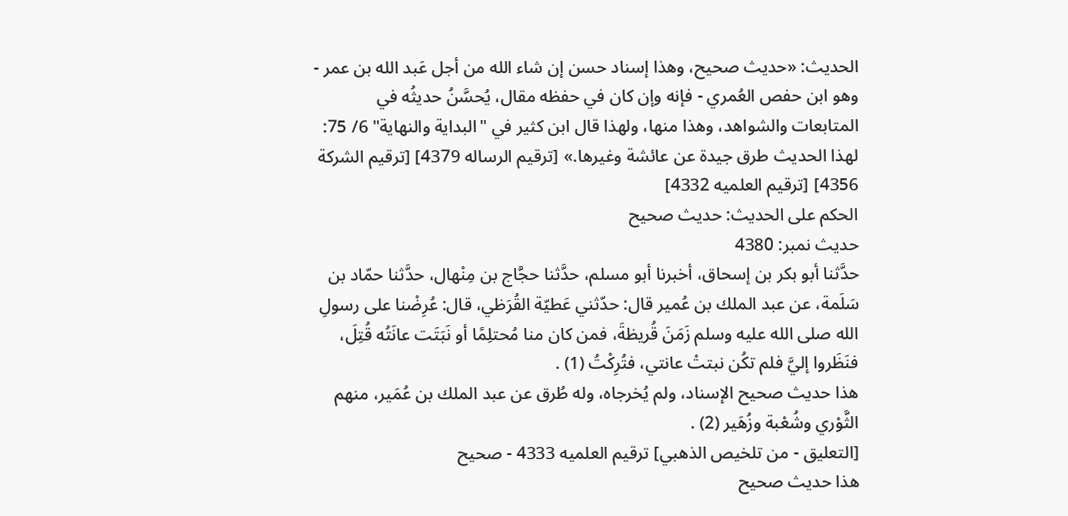الحدیث: «حديث صحيح، وهذا إسناد حسن إن شاء الله من أجل عَبد الله بن عمر - وهو ابن حفص العُمري - فإنه وإن كان في حفظه مقال، يُحسَّنُ حديثُه في المتابعات والشواهد، وهذا منها، ولهذا قال ابن كثير في "البداية والنهاية" 6/ 75: لهذا الحديث طرق جيدة عن عائشة وغيرها.» [ترقيم الرساله 4379] [ترقيم الشركة 4356] [ترقيم العلميه 4332]
الحكم على الحديث: حديث صحيح
حدیث نمبر: 4380
حدَّثنا أبو بكر بن إسحاق، أخبرنا أبو مسلم، حدَّثنا حجَّاج بن مِنْهال، حدَّثنا حمّاد بن سَلَمة، عن عبد الملك بن عُمير قال: حدّثني عَطيّة القُرَظي، قال: عُرِضْنا على رسولِ الله صلى الله عليه وسلم زَمَنَ قُريظةَ، فمن كان منا مُحتلِمًا أو نَبَتَت عانَتُه قُتِلَ، فنَظَروا إليَّ فلم تكُن نبتتْ عانتي، فتُرِكْتُ (1) .
هذا حديث صحيح الإسناد، ولم يُخرجاه، وله طُرق عن عبد الملك بن عُمَير، منهم الثَّوْري وشُعْبة وزُهَير (2) .
[التعليق - من تلخيص الذهبي] ترقيم العلميه 4333 - صحيح
هذا حديث صحيح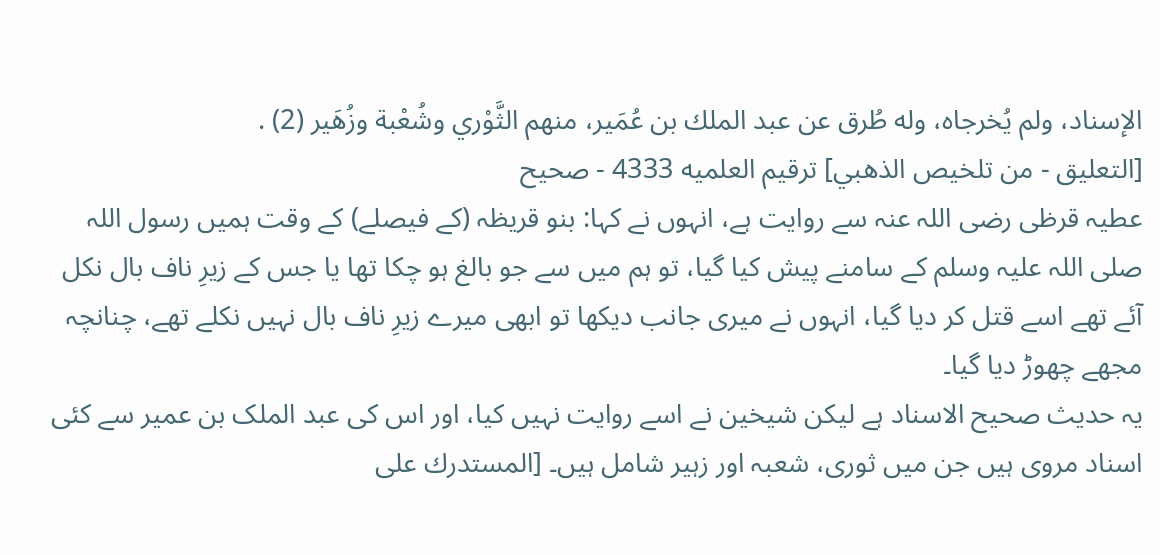الإسناد، ولم يُخرجاه، وله طُرق عن عبد الملك بن عُمَير، منهم الثَّوْري وشُعْبة وزُهَير (2) .
[التعليق - من تلخيص الذهبي] ترقيم العلميه 4333 - صحيح
عطیہ قرظی رضی اللہ عنہ سے روایت ہے، انہوں نے کہا: بنو قریظہ (کے فیصلے) کے وقت ہمیں رسول اللہ صلی اللہ علیہ وسلم کے سامنے پیش کیا گیا، تو ہم میں سے جو بالغ ہو چکا تھا یا جس کے زیرِ ناف بال نکل آئے تھے اسے قتل کر دیا گیا، انہوں نے میری جانب دیکھا تو ابھی میرے زیرِ ناف بال نہیں نکلے تھے، چنانچہ مجھے چھوڑ دیا گیا۔
یہ حدیث صحیح الاسناد ہے لیکن شیخین نے اسے روایت نہیں کیا، اور اس کی عبد الملک بن عمیر سے کئی اسناد مروی ہیں جن میں ثوری، شعبہ اور زہیر شامل ہیں۔ [المستدرك على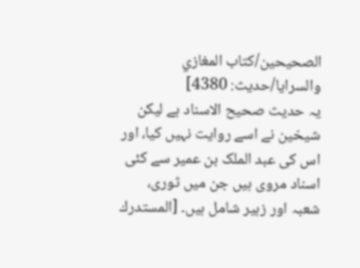الصحيحين/كتاب المغازي والسرايا/حدیث: 4380]
یہ حدیث صحیح الاسناد ہے لیکن شیخین نے اسے روایت نہیں کیا، اور اس کی عبد الملک بن عمیر سے کئی اسناد مروی ہیں جن میں ثوری، شعبہ اور زہیر شامل ہیں۔ [المستدرك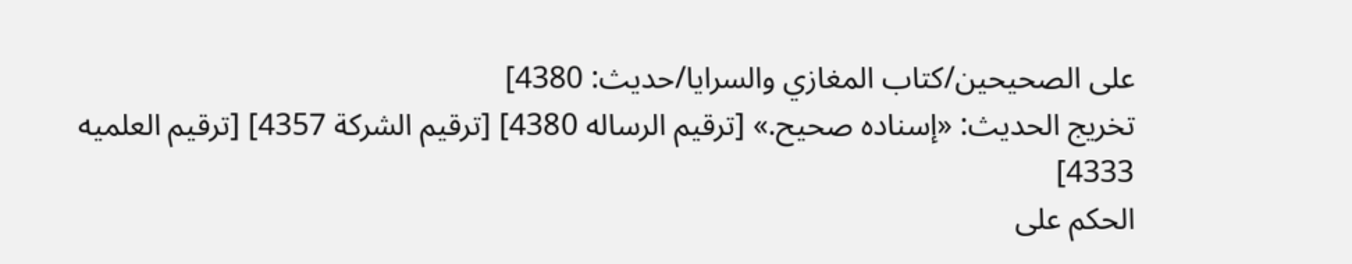على الصحيحين/كتاب المغازي والسرايا/حدیث: 4380]
تخریج الحدیث: «إسناده صحيح.» [ترقيم الرساله 4380] [ترقيم الشركة 4357] [ترقيم العلميه 4333]
الحكم على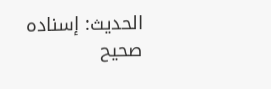الحديث: إسناده صحيح